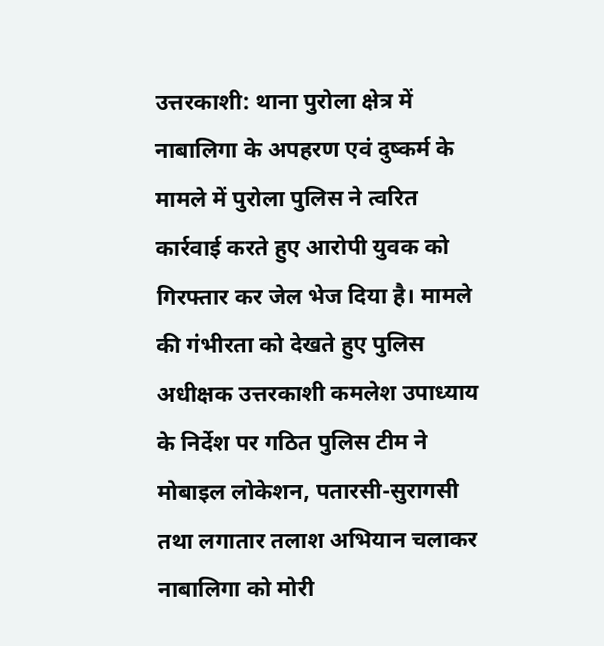उत्तरकाशी: थाना पुरोला क्षेत्र में नाबालिगा के अपहरण एवं दुष्कर्म के मामले में पुरोला पुलिस ने त्वरित कार्रवाई करते हुए आरोपी युवक को गिरफ्तार कर जेल भेज दिया है। मामले की गंभीरता को देखते हुए पुलिस अधीक्षक उत्तरकाशी कमलेश उपाध्याय के निर्देश पर गठित पुलिस टीम ने मोबाइल लोकेशन, पतारसी-सुरागसी तथा लगातार तलाश अभियान चलाकर नाबालिगा को मोरी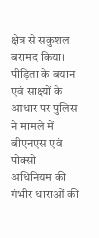क्षेत्र से सकुशल बरामद किया। पीड़िता के बयान एवं साक्ष्यों के आधार पर पुलिस ने मामले में बीएनएस एवं पोक्सो अधिनियम की गंभीर धाराओं की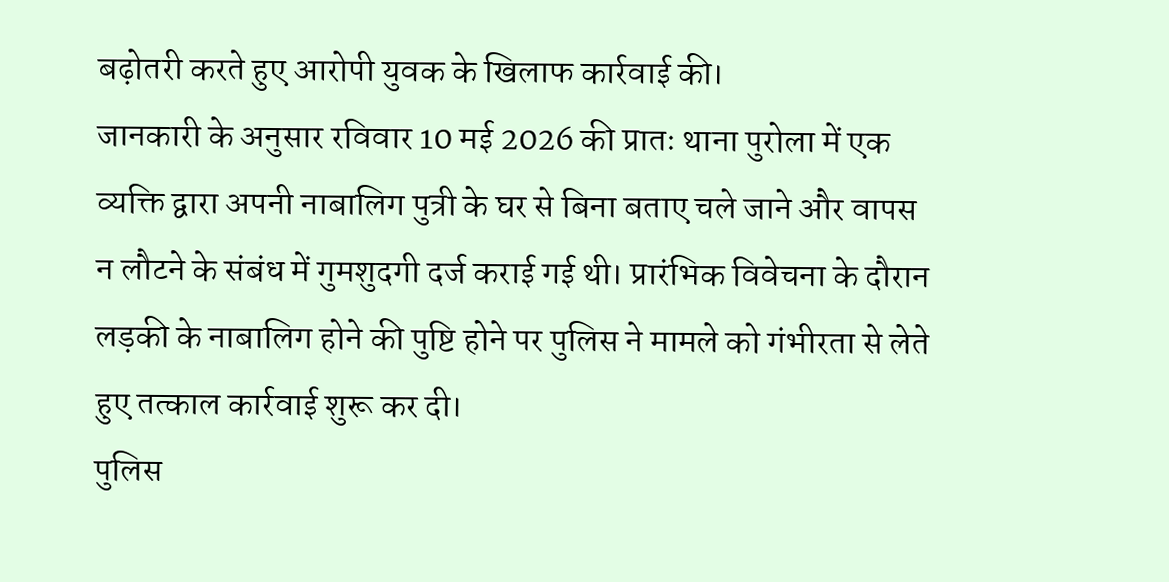बढ़ोतरी करते हुए आरोपी युवक के खिलाफ कार्रवाई की।
जानकारी के अनुसार रविवार 10 मई 2026 की प्रातः थाना पुरोला में एक व्यक्ति द्वारा अपनी नाबालिग पुत्री के घर से बिना बताए चले जाने और वापस न लौटने के संबंध में गुमशुदगी दर्ज कराई गई थी। प्रारंभिक विवेचना के दौरान लड़की के नाबालिग होने की पुष्टि होने पर पुलिस ने मामले को गंभीरता से लेते हुए तत्काल कार्रवाई शुरू कर दी।
पुलिस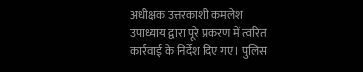अधीक्षक उत्तरकाशी कमलेश उपाध्याय द्वारा पूरे प्रकरण में त्वरित कार्रवाई के निर्देश दिए गए। पुलिस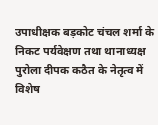उपाधीक्षक बड़कोट चंचल शर्मा के निकट पर्यवेक्षण तथा थानाध्यक्ष पुरोला दीपक कठैत के नेतृत्व में विशेष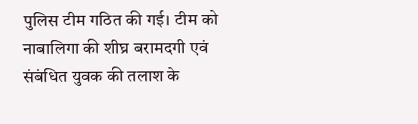पुलिस टीम गठित की गई। टीम को नाबालिगा की शीघ्र बरामदगी एवं संबंधित युवक की तलाश के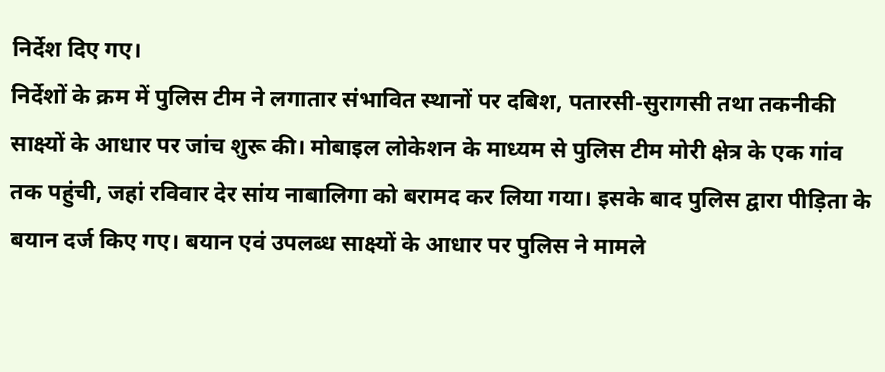निर्देश दिए गए।
निर्देशों के क्रम में पुलिस टीम ने लगातार संभावित स्थानों पर दबिश, पतारसी-सुरागसी तथा तकनीकी साक्ष्यों के आधार पर जांच शुरू की। मोबाइल लोकेशन के माध्यम से पुलिस टीम मोरी क्षेत्र के एक गांव तक पहुंची, जहां रविवार देर सांय नाबालिगा को बरामद कर लिया गया। इसके बाद पुलिस द्वारा पीड़िता के बयान दर्ज किए गए। बयान एवं उपलब्ध साक्ष्यों के आधार पर पुलिस ने मामले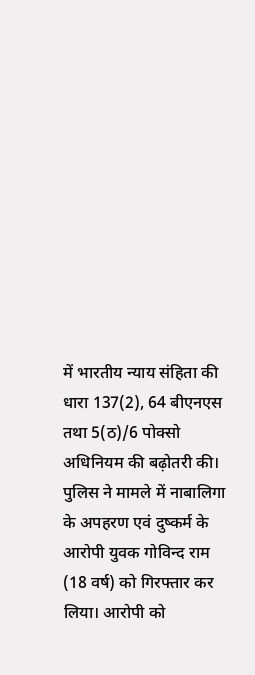में भारतीय न्याय संहिता की धारा 137(2), 64 बीएनएस तथा 5(ठ)/6 पोक्सो अधिनियम की बढ़ोतरी की।
पुलिस ने मामले में नाबालिगा के अपहरण एवं दुष्कर्म के आरोपी युवक गोविन्द राम (18 वर्ष) को गिरफ्तार कर लिया। आरोपी को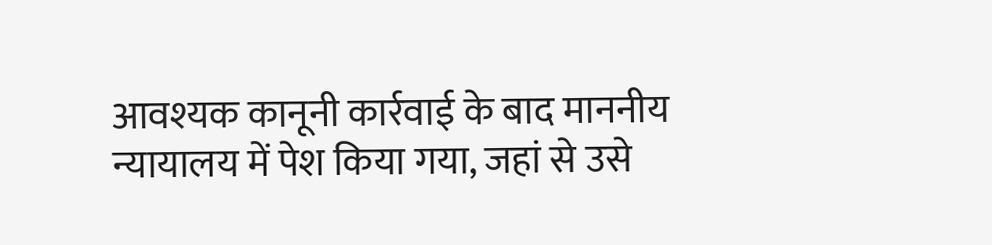आवश्यक कानूनी कार्रवाई के बाद माननीय न्यायालय में पेश किया गया, जहां से उसे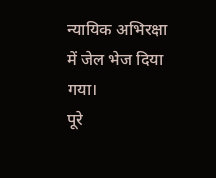न्यायिक अभिरक्षा में जेल भेज दिया गया।
पूरे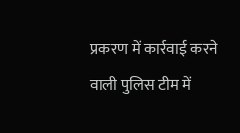प्रकरण में कार्रवाई करने वाली पुलिस टीम में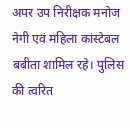अपर उप निरीक्षक मनोज नेगी एवं महिला कांस्टेबल बबीता शामिल रहे। पुलिस की त्वरित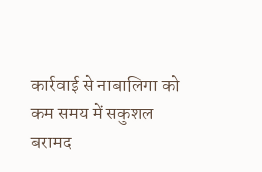कार्रवाई से नाबालिगा को कम समय में सकुशल बरामद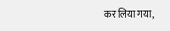कर लिया गया,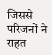जिससे परिजनों ने राहत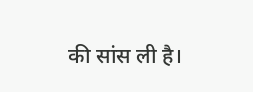की सांस ली है।